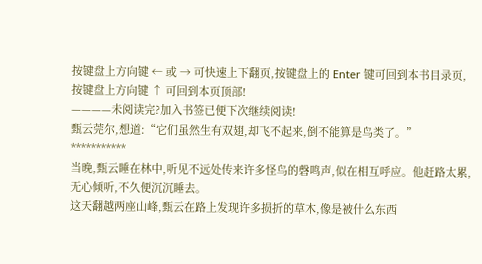按键盘上方向键 ← 或 → 可快速上下翻页,按键盘上的 Enter 键可回到本书目录页,按键盘上方向键 ↑ 可回到本页顶部!
————未阅读完?加入书签已便下次继续阅读!
甄云莞尔,想道:“它们虽然生有双翅,却飞不起来,倒不能算是鸟类了。”
***********
当晚,甄云睡在林中,听见不远处传来许多怪鸟的磬鸣声,似在相互呼应。他赶路太累,无心倾听,不久便沉沉睡去。
这天翻越两座山峰,甄云在路上发现许多损折的草木,像是被什么东西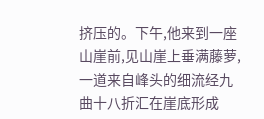挤压的。下午,他来到一座山崖前,见山崖上垂满藤萝,一道来自峰头的细流经九曲十八折汇在崖底形成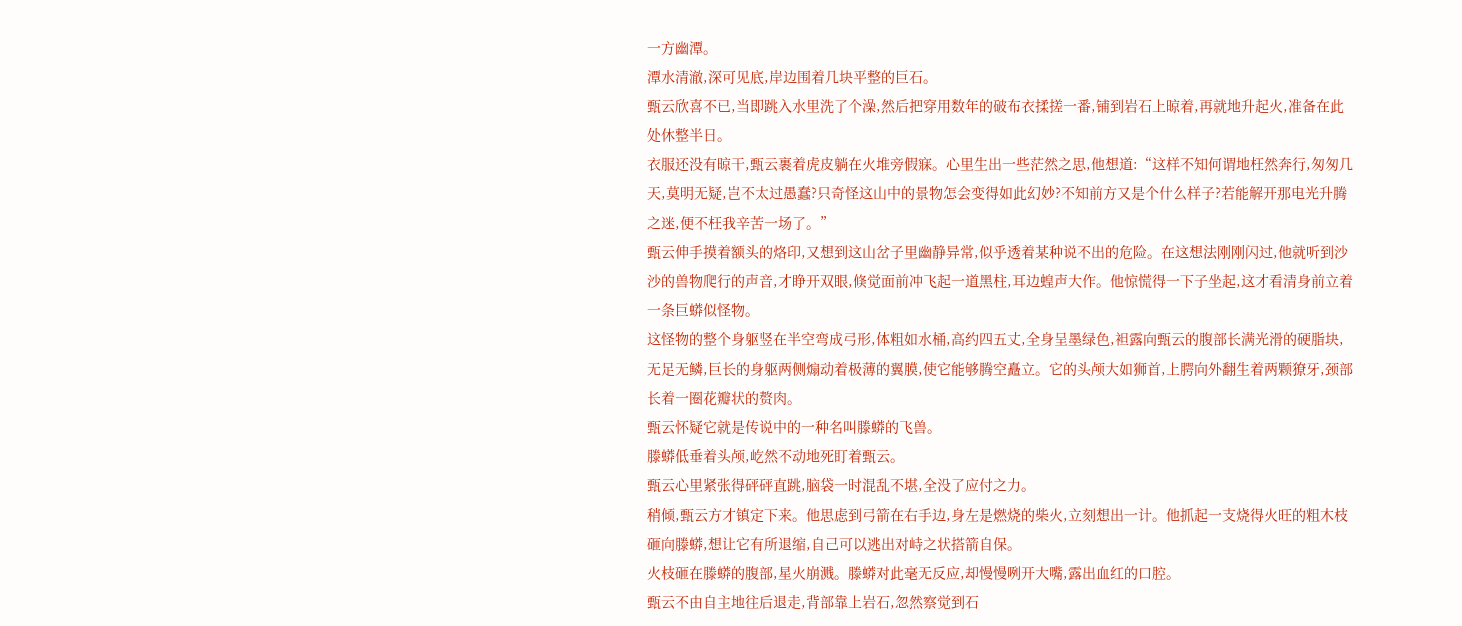一方幽潭。
潭水清澈,深可见底,岸边围着几块平整的巨石。
甄云欣喜不已,当即跳入水里洗了个澡,然后把穿用数年的破布衣揉搓一番,铺到岩石上晾着,再就地升起火,准备在此处休整半日。
衣服还没有晾干,甄云裹着虎皮躺在火堆旁假寐。心里生出一些茫然之思,他想道:“这样不知何谓地枉然奔行,匆匆几天,莫明无疑,岂不太过愚蠢?只奇怪这山中的景物怎会变得如此幻妙?不知前方又是个什么样子?若能解开那电光升腾之迷,便不枉我辛苦一场了。”
甄云伸手摸着额头的烙印,又想到这山岔子里幽静异常,似乎透着某种说不出的危险。在这想法刚刚闪过,他就听到沙沙的兽物爬行的声音,才睁开双眼,倏觉面前冲飞起一道黑柱,耳边蝗声大作。他惊慌得一下子坐起,这才看清身前立着一条巨蟒似怪物。
这怪物的整个身躯竖在半空弯成弓形,体粗如水桶,高约四五丈,全身呈墨绿色,袒露向甄云的腹部长满光滑的硬脂块,无足无鳞,巨长的身躯两侧煽动着极薄的翼膜,使它能够腾空矗立。它的头颅大如狮首,上腭向外翻生着两颗獠牙,颈部长着一圈花瓣状的赘肉。
甄云怀疑它就是传说中的一种名叫滕蟒的飞兽。
滕蟒低垂着头颅,屹然不动地死盯着甄云。
甄云心里紧张得砰砰直跳,脑袋一时混乱不堪,全没了应付之力。
稍倾,甄云方才镇定下来。他思虑到弓箭在右手边,身左是燃烧的柴火,立刻想出一计。他抓起一支烧得火旺的粗木枝砸向滕蟒,想让它有所退缩,自己可以逃出对峙之状搭箭自保。
火枝砸在滕蟒的腹部,星火崩溅。滕蟒对此毫无反应,却慢慢咧开大嘴,露出血红的口腔。
甄云不由自主地往后退走,背部靠上岩石,忽然察觉到石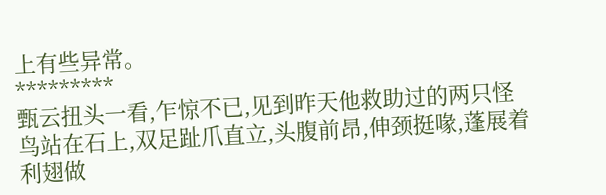上有些异常。
*********
甄云扭头一看,乍惊不已,见到昨天他救助过的两只怪鸟站在石上,双足趾爪直立,头腹前昂,伸颈挺喙,蓬展着利翅做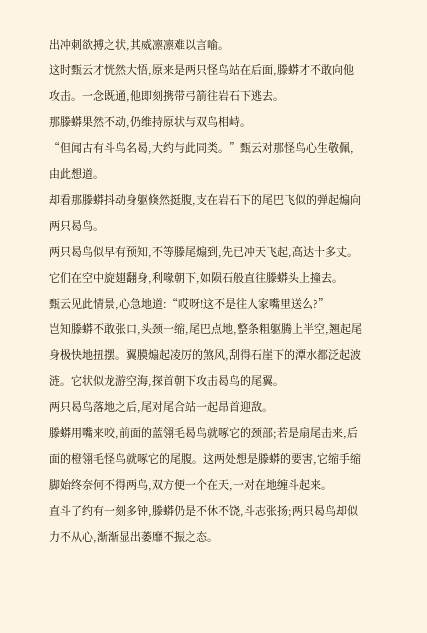出冲刺欲搏之状,其威凛凛难以言喻。
这时甄云才恍然大悟,原来是两只怪鸟站在后面,滕蟒才不敢向他攻击。一念既通,他即刻携带弓箭往岩石下逃去。
那滕蟒果然不动,仍维持原状与双鸟相峙。
“但闻古有斗鸟名曷,大约与此同类。”甄云对那怪鸟心生敬佩,由此想道。
却看那滕蟒抖动身躯倏然挺腹,支在岩石下的尾巴飞似的弹起煽向两只曷鸟。
两只曷鸟似早有预知,不等滕尾煽到,先已冲天飞起,高达十多丈。它们在空中旋翅翻身,利喙朝下,如陨石般直往滕蟒头上撞去。
甄云见此情景,心急地道:“哎呀!这不是往人家嘴里送么?”
岂知滕蟒不敢张口,头颈一缩,尾巴点地,整条粗躯腾上半空,翘起尾身极快地扭摆。翼膜煽起凌厉的煞风,刮得石崖下的潭水都泛起波涟。它状似龙游空海,探首朝下攻击曷鸟的尾翼。
两只曷鸟落地之后,尾对尾合站一起昂首迎敌。
滕蟒用嘴来咬,前面的蓝翎毛曷鸟就啄它的颈部;若是扇尾击来,后面的橙翎毛怪鸟就啄它的尾腹。这两处想是滕蟒的要害,它缩手缩脚始终奈何不得两鸟,双方便一个在天,一对在地缠斗起来。
直斗了约有一刻多钟,滕蟒仍是不休不饶,斗志张扬;两只曷鸟却似力不从心,渐渐显出萎靡不振之态。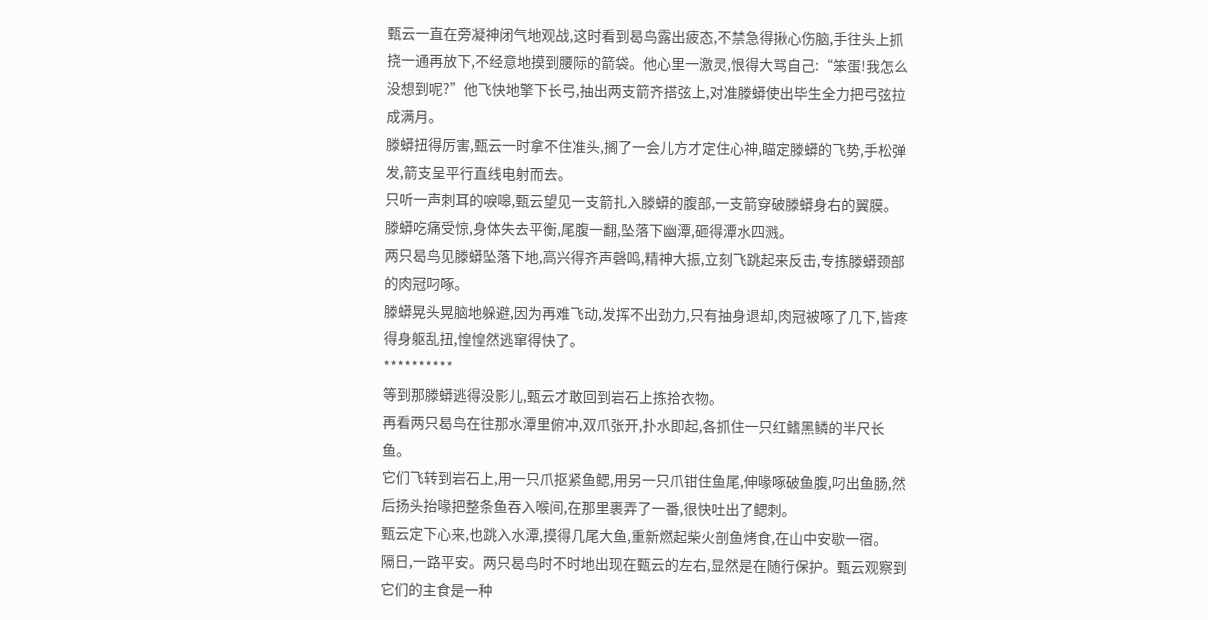甄云一直在旁凝神闭气地观战,这时看到曷鸟露出疲态,不禁急得揪心伤脑,手往头上抓挠一通再放下,不经意地摸到腰际的箭袋。他心里一激灵,恨得大骂自己:“笨蛋!我怎么没想到呢?”他飞快地擎下长弓,抽出两支箭齐搭弦上,对准滕蟒使出毕生全力把弓弦拉成满月。
滕蟒扭得厉害,甄云一时拿不住准头,搁了一会儿方才定住心神,瞄定滕蟒的飞势,手松弹发,箭支呈平行直线电射而去。
只听一声刺耳的唳嗥,甄云望见一支箭扎入滕蟒的腹部,一支箭穿破滕蟒身右的翼膜。
滕蟒吃痛受惊,身体失去平衡,尾腹一翻,坠落下幽潭,砸得潭水四溅。
两只曷鸟见滕蟒坠落下地,高兴得齐声磬鸣,精神大振,立刻飞跳起来反击,专拣滕蟒颈部的肉冠叼啄。
滕蟒晃头晃脑地躲避,因为再难飞动,发挥不出劲力,只有抽身退却,肉冠被啄了几下,皆疼得身躯乱扭,惶惶然逃窜得快了。
**********
等到那滕蟒逃得没影儿,甄云才敢回到岩石上拣拾衣物。
再看两只曷鸟在往那水潭里俯冲,双爪张开,扑水即起,各抓住一只红鳍黑鳞的半尺长鱼。
它们飞转到岩石上,用一只爪抠紧鱼鳃,用另一只爪钳住鱼尾,伸喙啄破鱼腹,叼出鱼肠,然后扬头抬喙把整条鱼吞入喉间,在那里裹弄了一番,很快吐出了鳃刺。
甄云定下心来,也跳入水潭,摸得几尾大鱼,重新燃起柴火剖鱼烤食,在山中安歇一宿。
隔日,一路平安。两只曷鸟时不时地出现在甄云的左右,显然是在随行保护。甄云观察到它们的主食是一种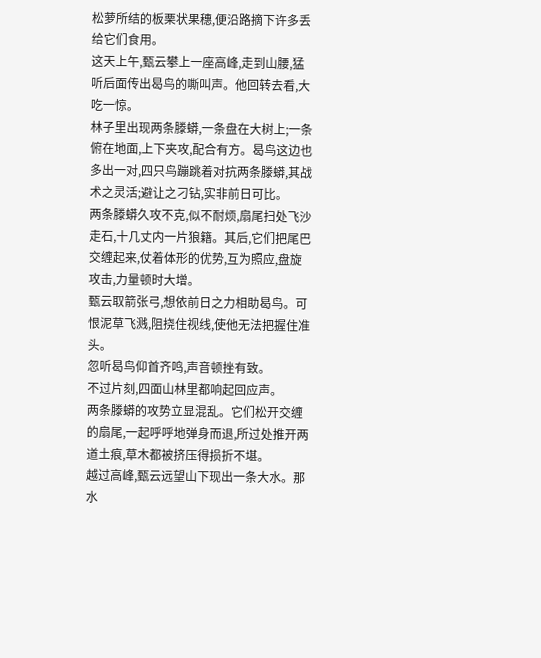松萝所结的板栗状果穗,便沿路摘下许多丢给它们食用。
这天上午,甄云攀上一座高峰,走到山腰,猛听后面传出曷鸟的嘶叫声。他回转去看,大吃一惊。
林子里出现两条滕蟒,一条盘在大树上;一条俯在地面,上下夹攻,配合有方。曷鸟这边也多出一对,四只鸟蹦跳着对抗两条滕蟒,其战术之灵活;避让之刁钻,实非前日可比。
两条滕蟒久攻不克,似不耐烦,扇尾扫处飞沙走石,十几丈内一片狼籍。其后,它们把尾巴交缠起来,仗着体形的优势,互为照应,盘旋攻击,力量顿时大增。
甄云取箭张弓,想依前日之力相助曷鸟。可恨泥草飞溅,阻挠住视线,使他无法把握住准头。
忽听曷鸟仰首齐鸣,声音顿挫有致。
不过片刻,四面山林里都响起回应声。
两条滕蟒的攻势立显混乱。它们松开交缠的扇尾,一起呼呼地弹身而退,所过处推开两道土痕,草木都被挤压得损折不堪。
越过高峰,甄云远望山下现出一条大水。那水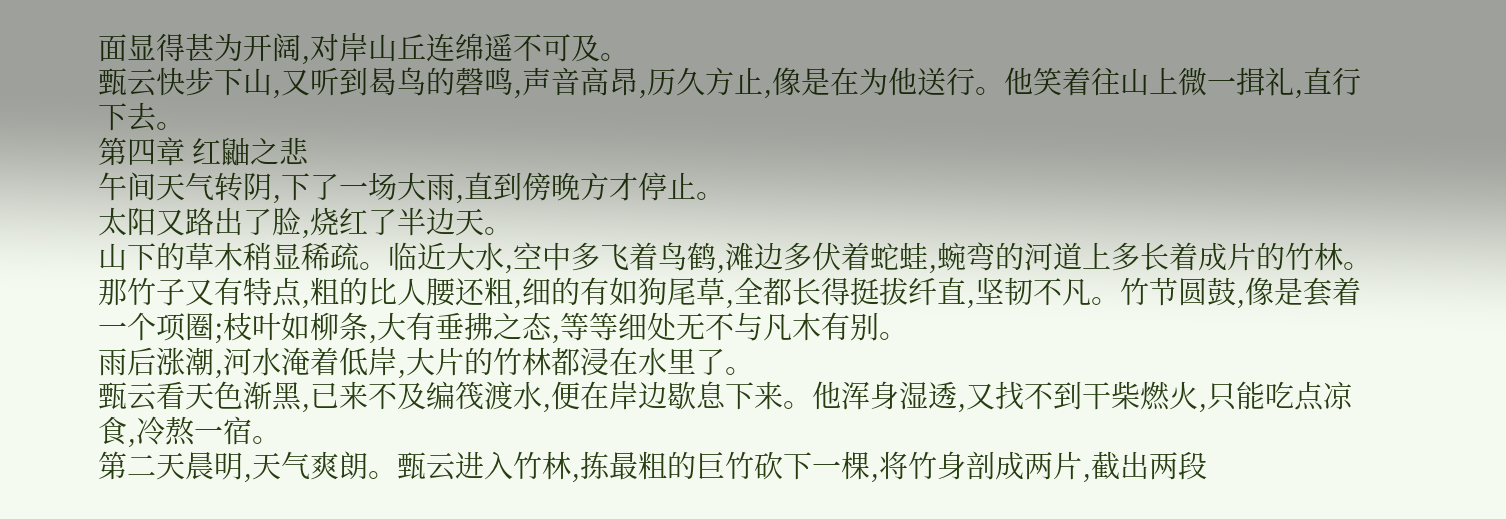面显得甚为开阔,对岸山丘连绵遥不可及。
甄云快步下山,又听到曷鸟的磬鸣,声音高昂,历久方止,像是在为他送行。他笑着往山上微一揖礼,直行下去。
第四章 红鼬之悲
午间天气转阴,下了一场大雨,直到傍晚方才停止。
太阳又路出了脸,烧红了半边天。
山下的草木稍显稀疏。临近大水,空中多飞着鸟鹤,滩边多伏着蛇蛙,蜿弯的河道上多长着成片的竹林。
那竹子又有特点,粗的比人腰还粗,细的有如狗尾草,全都长得挺拔纤直,坚韧不凡。竹节圆鼓,像是套着一个项圈;枝叶如柳条,大有垂拂之态,等等细处无不与凡木有别。
雨后涨潮,河水淹着低岸,大片的竹林都浸在水里了。
甄云看天色渐黑,已来不及编筏渡水,便在岸边歇息下来。他浑身湿透,又找不到干柴燃火,只能吃点凉食,冷熬一宿。
第二天晨明,天气爽朗。甄云进入竹林,拣最粗的巨竹砍下一棵,将竹身剖成两片,截出两段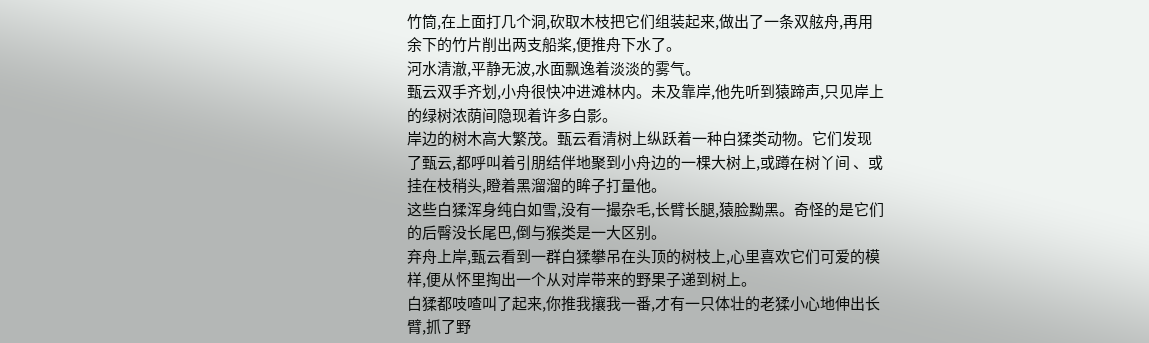竹筒,在上面打几个洞,砍取木枝把它们组装起来,做出了一条双舷舟,再用余下的竹片削出两支船桨,便推舟下水了。
河水清澈,平静无波,水面飘逸着淡淡的雾气。
甄云双手齐划,小舟很快冲进滩林内。未及靠岸,他先听到猿蹄声,只见岸上的绿树浓荫间隐现着许多白影。
岸边的树木高大繁茂。甄云看清树上纵跃着一种白猱类动物。它们发现了甄云,都呼叫着引朋结伴地聚到小舟边的一棵大树上,或蹲在树丫间 、或挂在枝稍头,瞪着黑溜溜的眸子打量他。
这些白猱浑身纯白如雪,没有一撮杂毛,长臂长腿,猿脸黝黑。奇怪的是它们的后臀没长尾巴,倒与猴类是一大区别。
弃舟上岸,甄云看到一群白猱攀吊在头顶的树枝上,心里喜欢它们可爱的模样,便从怀里掏出一个从对岸带来的野果子递到树上。
白猱都吱喳叫了起来,你推我攘我一番,才有一只体壮的老猱小心地伸出长臂,抓了野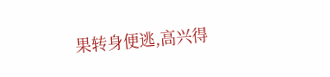果转身便逃,高兴得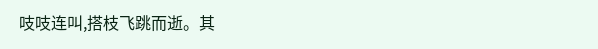吱吱连叫,搭枝飞跳而逝。其